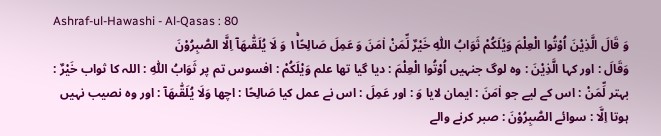Ashraf-ul-Hawashi - Al-Qasas : 80
وَ قَالَ الَّذِیْنَ اُوْتُوا الْعِلْمَ وَیْلَكُمْ ثَوَابُ اللّٰهِ خَیْرٌ لِّمَنْ اٰمَنَ وَ عَمِلَ صَالِحًا١ۚ وَ لَا یُلَقّٰىهَاۤ اِلَّا الصّٰبِرُوْنَ
وَقَالَ : اور کہا الَّذِيْنَ : وہ لوگ جنہیں اُوْتُوا الْعِلْمَ : دیا گیا تھا علم وَيْلَكُمْ : افسوس تم پر ثَوَابُ اللّٰهِ : اللہ کا ثواب خَيْرٌ : بہتر لِّمَنْ : اس کے لیے جو اٰمَنَ : ایمان لایا وَ : اور عَمِلَ : اس نے عمل کیا صَالِحًا : اچھا وَلَا يُلَقّٰىهَآ : اور وہ نصیب نہیں ہوتا اِلَّا : سوائے الصّٰبِرُوْنَ : صبر کرنے والے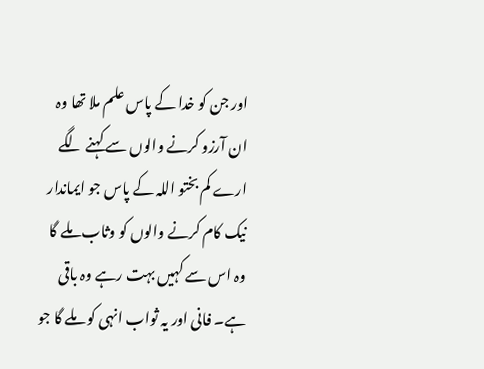اور جن کو خدا کے پاس علم ملا تھا وہ ان آرزو کرنے والوں سے کہنے لگے ارے کم بختو اللہ کے پاس جو ایماندار نیک کام کرنے والوں کو وثاب ملے گا وہ اس سے کہیں بہت رہے وہ باقی ہے۔ فانی اور یہ ثواب انہی کو ملے گا جو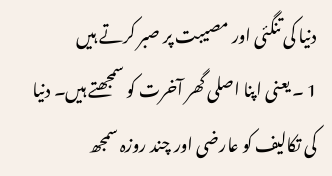دنیا کی تنگئی اور مصیبت پر صبر کرتے ہیں
1 ۔ یعنی اپنا اصلی گھر آخرت کو سمجھتے ہیں۔ دنیا کی تکالیف کو عارضی اور چند روزہ سمجھ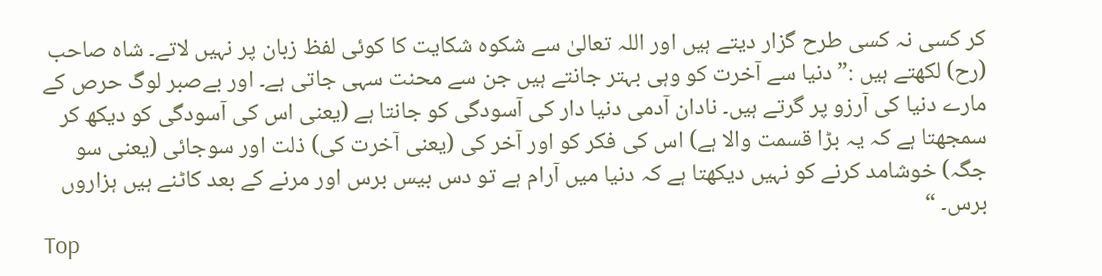کر کسی نہ کسی طرح گزار دیتے ہیں اور اللہ تعالیٰ سے شکوہ شکایت کا کوئی لفظ زبان پر نہیں لاتے۔ شاہ صاحب (رح) لکھتے ہیں :” دنیا سے آخرت کو وہی بہتر جانتے ہیں جن سے محنت سہی جاتی ہے۔ اور بےصبر لوگ حرص کے مارے دنیا کی آرزو پر گرتے ہیں۔ نادان آدمی دنیا دار کی آسودگی کو جانتا ہے (یعنی اس کی آسودگی کو دیکھ کر سمجھتا ہے کہ یہ بڑا قسمت والا ہے) اس کی فکر کو اور آخر کی (یعنی آخرت کی) ذلت اور سوجائی (یعنی سو جگہ) خوشامد کرنے کو نہیں دیکھتا ہے کہ دنیا میں آرام ہے تو دس بیس برس اور مرنے کے بعد کاٹنے ہیں ہزاروں برس۔ “
Top